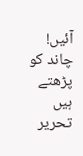آئیں! چاند کو پڑھتے ہیں
تحریر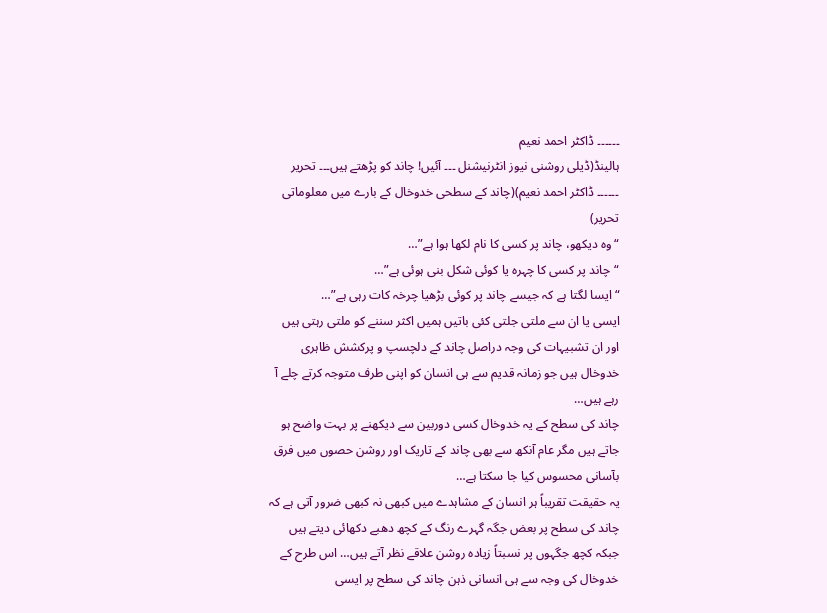۔۔۔۔۔۔ ڈاکٹر احمد نعیم
ہالینڈ(ڈیلی روشنی نیوز انٹرنیشنل ۔۔۔ آئیں! چاند کو پڑھتے ہیں۔۔۔ تحریر ۔۔۔۔۔۔ ڈاکٹر احمد نعیم)(چاند کے سطحی خدوخال کے بارے میں معلوماتی تحریر)
“وہ دیکھو، چاند پر کسی کا نام لکھا ہوا ہے”…
“چاند پر کسی کا چہرہ یا کوئی شکل بنی ہوئی ہے”…
“ایسا لگتا ہے کہ جیسے چاند پر کوئی بڑھیا چرخہ کات رہی ہے”…
ایسی یا ان سے ملتی جلتی کئی باتیں ہمیں اکثر سننے کو ملتی رہتی ہیں اور ان تشبیہات کی وجہ دراصل چاند کے دلچسپ و پرکشش ظاہری خدوخال ہیں جو زمانہ قدیم سے ہی انسان کو اپنی طرف متوجہ کرتے چلے آ رہے ہیں…
چاند کی سطح کے یہ خدوخال کسی دوربین سے دیکھنے پر بہت واضح ہو جاتے ہیں مگر عام آنکھ سے بھی چاند کے تاریک اور روشن حصوں میں فرق بآسانی محسوس کیا جا سکتا ہے…
یہ حقیقت تقریباً ہر انسان کے مشاہدے میں کبھی نہ کبھی ضرور آتی ہے کہ چاند کی سطح پر بعض جگہ گہرے رنگ کے کچھ دھبے دکھائی دیتے ہیں جبکہ کچھ جگہوں پر نسبتاً زیادہ روشن علاقے نظر آتے ہیں… اس طرح کے خدوخال کی وجہ سے ہی انسانی ذہن چاند کی سطح پر ایسی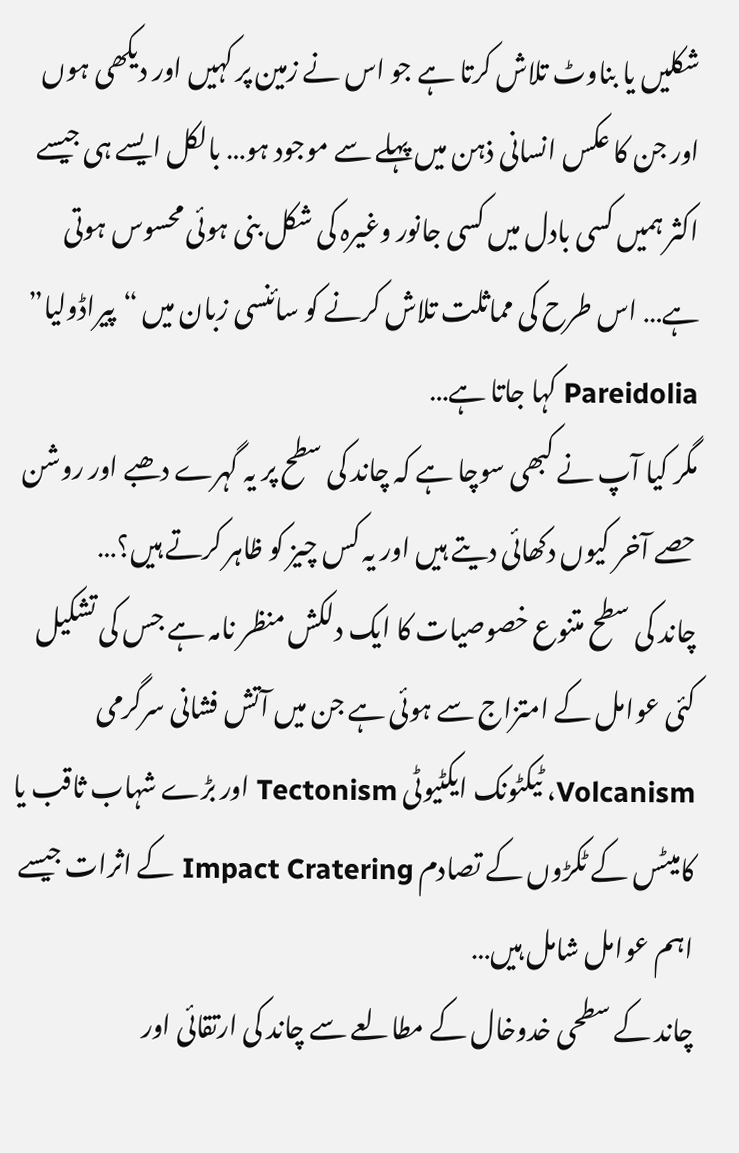شکلیں یا بناوٹ تلاش کرتا ہے جو اس نے زمین پر کہیں اور دیکھی ہوں اور جن کا عکس انسانی ذہن میں پہلے سے موجود ہو… بالکل ایسے ہی جیسے اکثر ہمیں کسی بادل میں کسی جانور وغیرہ کی شکل بنی ہوئی محسوس ہوتی ہے… اس طرح کی مماثلت تلاش کرنے کو سائنسی زبان میں “پیراڈولیا” Pareidolia کہا جاتا ہے…
مگر کیا آپ نے کبھی سوچا ہے کہ چاند کی سطح پر یہ گہرے دھبے اور روشن حصے آخر کیوں دکھائی دیتے ہیں اور یہ کس چیز کو ظاہر کرتے ہیں؟…
چاند کی سطح متنوع خصوصیات کا ایک دلکش منظر نامہ ہے جس کی تشکیل کئی عوامل کے امتزاج سے ہوئی ہے جن میں آتش فشانی سرگرمی Volcanism، ٹیکٹونک ایکٹیوٹی Tectonism اور بڑے شہاب ثاقب یا کامیٹس کے ٹکڑوں کے تصادم Impact Cratering کے اثرات جیسے اہم عوامل شامل ہیں…
چاند کے سطحی خدوخال کے مطالعے سے چاند کی ارتقائی اور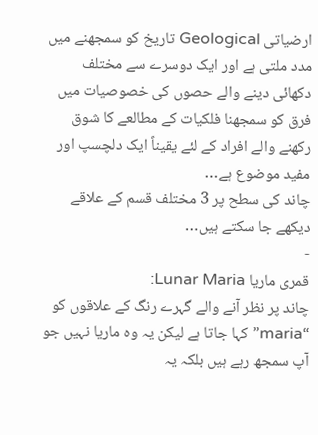ارضیاتی Geological تاریخ کو سمجھنے میں مدد ملتی ہے اور ایک دوسرے سے مختلف دکھائی دینے والے حصوں کی خصوصیات میں فرق کو سمجھنا فلکیات کے مطالعے کا شوق رکھنے والے افراد کے لئے یقیناً ایک دلچسپ اور مفید موضوع ہے…
چاند کی سطح پر 3 مختلف قسم کے علاقے دیکھے جا سکتے ہیں…
-
قمری ماریا Lunar Maria:
چاند پر نظر آنے والے گہرے رنگ کے علاقوں کو “maria” کہا جاتا ہے لیکن یہ وہ ماریا نہیں جو آپ سمجھ رہے ہیں بلکہ یہ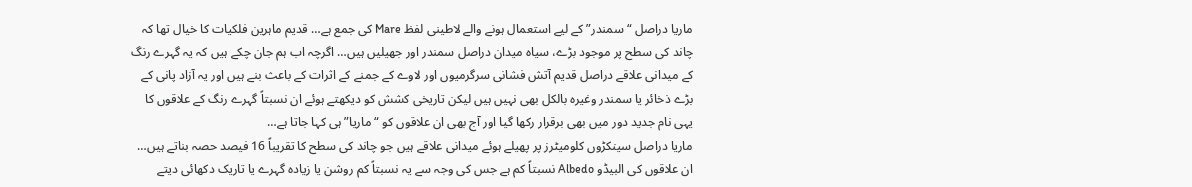ماریا دراصل “سمندر” کے لیے استعمال ہونے والے لاطینی لفظ Mare کی جمع ہے… قدیم ماہرین فلکیات کا خیال تھا کہ چاند کی سطح پر موجود بڑے، سیاہ میدان دراصل سمندر اور جھیلیں ہیں… اگرچہ اب ہم جان چکے ہیں کہ یہ گہرے رنگ کے میدانی علاقے دراصل قدیم آتش فشانی سرگرمیوں اور لاوے کے جمنے کے اثرات کے باعث بنے ہیں اور یہ آزاد پانی کے بڑے ذخائر یا سمندر وغیرہ بالکل بھی نہیں ہیں لیکن تاریخی کشش کو دیکھتے ہوئے ان نسبتاً گہرے رنگ کے علاقوں کا یہی نام جدید دور میں بھی برقرار رکھا گیا اور آج بھی ان علاقوں کو “ماریا” ہی کہا جاتا ہے…
ماریا دراصل سینکڑوں کلومیٹرز پر پھیلے ہوئے میدانی علاقے ہیں جو چاند کی سطح کا تقریباً 16 فیصد حصہ بناتے ہیں… ان علاقوں کی البیڈو Albedo نسبتاً کم ہے جس کی وجہ سے یہ نسبتاً کم روشن یا زیادہ گہرے یا تاریک دکھائی دیتے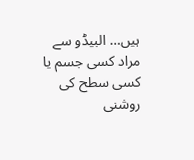ہیں… البیڈو سے مراد کسی جسم یا کسی سطح کی روشنی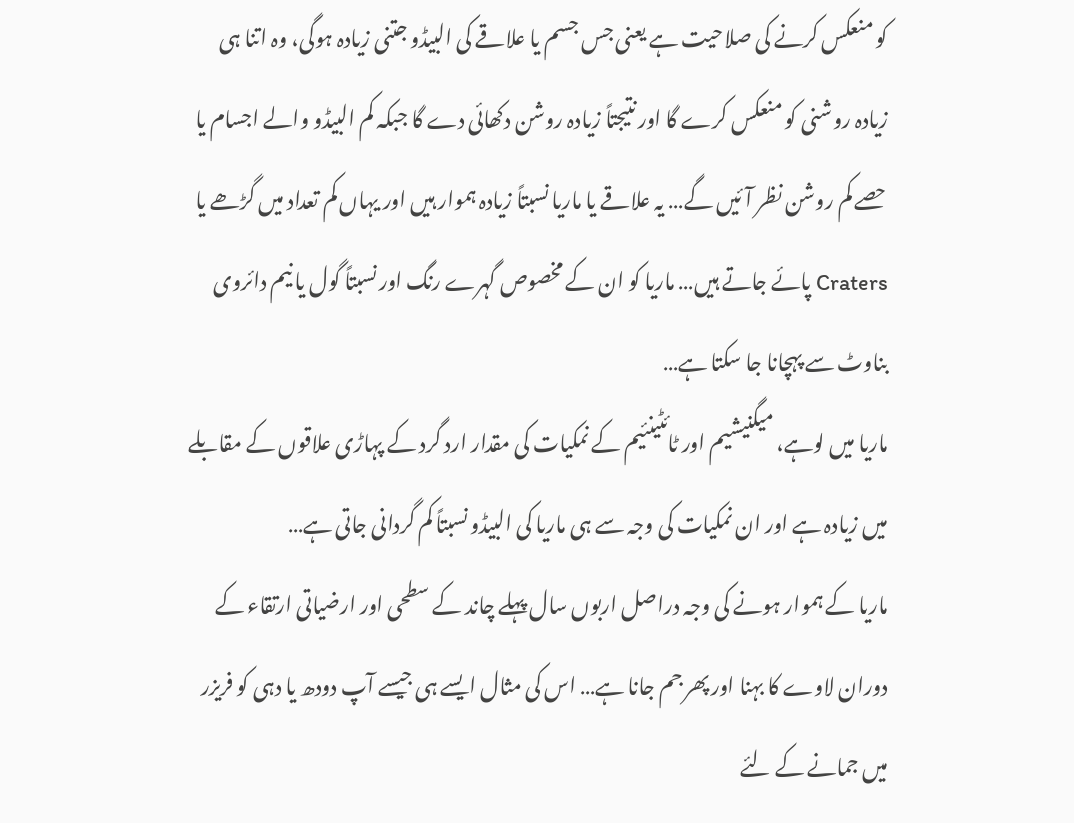کو منعکس کرنے کی صلاحیت ہے یعنی جس جسم یا علاقے کی البیڈو جتنی زیادہ ہوگی، وہ اتنا ہی زیادہ روشنی کو منعکس کرے گا اور نتیجتاً زیادہ روشن دکھائی دے گا جبکہ کم البیڈو والے اجسام یا حصے کم روشن نظر آئیں گے… یہ علاقے یا ماریا نسبتاً زیادہ ہموار ہیں اور یہاں کم تعداد میں گڑھے یا Craters پائے جاتے ہیں… ماریا کو ان کے مخصوص گہرے رنگ اور نسبتاً گول یا نیم دائروی بناوٹ سے پہچانا جا سکتا ہے…
ماریا میں لوہے، میگنیشیم اور ٹائٹینئیم کے نمکیات کی مقدار ارد گرد کے پہاڑی علاقوں کے مقابلے میں زیادہ ہے اور ان نمکیات کی وجہ سے ہی ماریا کی البیڈو نسبتاً کم گردانی جاتی ہے…
ماریا کے ہموار ہونے کی وجہ دراصل اربوں سال پہلے چاند کے سطحی اور ارضیاتی ارتقاء کے دوران لاوے کا بہنا اور پھر جم جانا ہے… اس کی مثال ایسے ہی جیسے آپ دودھ یا دہی کو فریزر میں جمانے کے لئے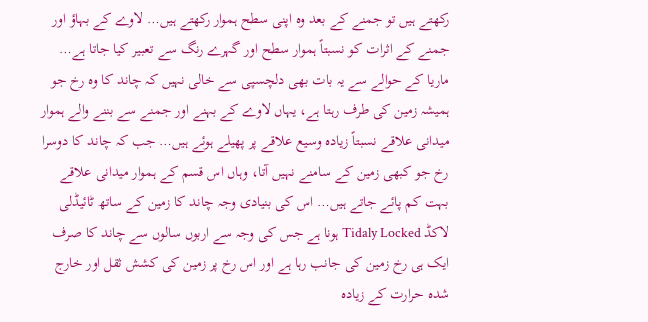رکھتے ہیں تو جمنے کے بعد وہ اپنی سطح ہموار رکھتے ہیں… لاوے کے بہاؤ اور جمنے کے اثرات کو نسبتاً ہموار سطح اور گہرے رنگ سے تعبیر کیا جاتا ہے…
ماریا کے حوالے سے یہ بات بھی دلچسپی سے خالی نہیں کہ چاند کا وہ رخ جو ہمیشہ زمین کی طرف رہتا ہے، یہاں لاوے کے بہنے اور جمنے سے بننے والے ہموار میدانی علاقے نسبتاً زیادہ وسیع علاقے پر پھیلے ہوئے ہیں… جب کہ چاند کا دوسرا رخ جو کبھی زمین کے سامنے نہیں آتا، وہاں اس قسم کے ہموار میدانی علاقے بہت کم پائے جاتے ہیں… اس کی بنیادی وجہ چاند کا زمین کے ساتھ ٹائیڈلی لاکڈ Tidaly Locked ہونا ہے جس کی وجہ سے اربوں سالوں سے چاند کا صرف ایک ہی رخ زمین کی جانب رہا ہے اور اس رخ پر زمین کی کشش ثقل اور خارج شدہ حرارت کے زیادہ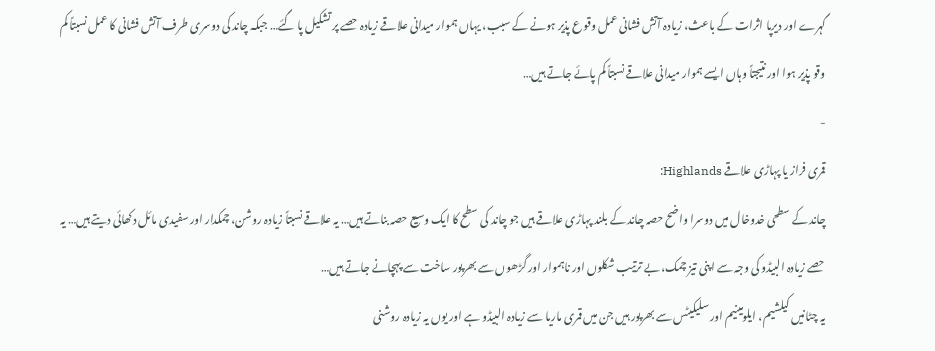گہرے اور دیرپا اثرات کے باعث، زیادہ آتش فشانی عمل وقوع پذیر ہونے کے سبب، یہاں ہموار میدانی علاقے زیادہ حصے پر تشکیل پا گئے… جبکہ چاند کی دوسری طرف آتش فشانی کا عمل نسبتاً کم وقو پذیر ہوا اور نتیجتاً وہاں ایسے ہموار میدانی علاقے نسبتاً کم پائے جاتے ہیں…
-
قمری فراز یا پہاڑی علاقے Highlands:
چاند کے سطحی خدوخال میں دوسرا واضح حصہ چاند کے بلند پہاڑی علاقے ہیں جو چاند کی سطح کا ایک وسیع حصہ بناتے ہیں… یہ علاقے نسبتاً زیادہ روشن، چمکدار اور سفیدی مائل دکھائی دیتے ہیں… یہ حصے زیادہ البیڈو کی وجہ سے اپنی تیز چمک، بے ترتیب شکلوں اور ناہموار اور گڑھوں سے بھرپور ساخت سے پہچانے جاتے ہیں…
یہ چٹانیں کیلشیم، ایلومینیم اور سلیکیٹس سے بھرپور ہیں جن میں قمری ماریا سے زیادہ البیڈو ہے اور یوں یہ زیادہ روشنی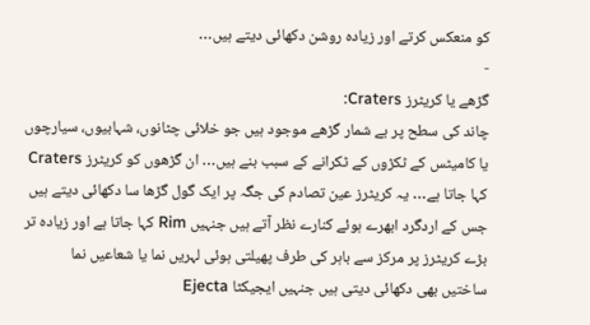کو منعکس کرتے اور زیادہ روشن دکھائی دیتے ہیں…
-
گڑھے یا کریٹرز Craters:
چاند کی سطح پر بے شمار گڑھے موجود ہیں جو خلائی چٹانوں، شہابیوں، سیارچوں یا کامیٹس کے ٹکڑوں کے ٹکرانے کے سبب بنے ہیں… ان گڑھوں کو کریٹرز Craters کہا جاتا ہے… یہ کریٹرز عین تصادم کی جگہ پر ایک گول گڑھا سا دکھائی دیتے ہیں جس کے اردگرد ابھرے ہوئے کنارے نظر آتے ہیں جنہیں Rim کہا جاتا ہے اور زیادہ تر بڑے کریٹرز پر مرکز سے باہر کی طرف پھیلتی ہوئی لہریں نما یا شعاعیں نما ساختیں بھی دکھائی دیتی ہیں جنہیں ایجیکٹا Ejecta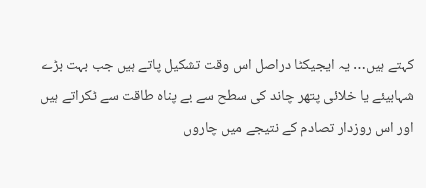کہتے ہیں… یہ ایجیکٹا دراصل اس وقت تشکیل پاتے ہیں جب بہت بڑے شہابیئے یا خلائی پتھر چاند کی سطح سے بے پناہ طاقت سے ٹکراتے ہیں اور اس روزدار تصادم کے نتیجے میں چاروں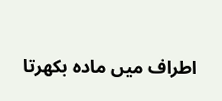اطراف میں مادہ بکھرتا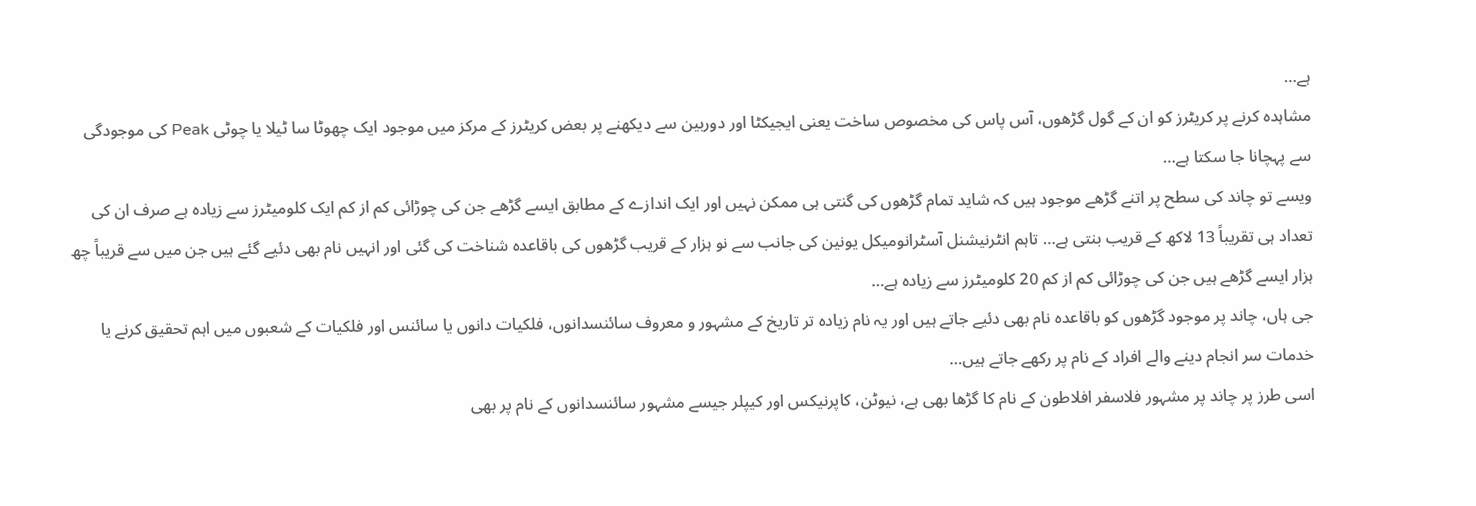ہے…
مشاہدہ کرنے پر کریٹرز کو ان کے گول گڑھوں، آس پاس کی مخصوص ساخت یعنی ایجیکٹا اور دوربین سے دیکھنے پر بعض کریٹرز کے مرکز میں موجود ایک چھوٹا سا ٹیلا یا چوٹی Peak کی موجودگی سے پہچانا جا سکتا ہے…
ویسے تو چاند کی سطح پر اتنے گڑھے موجود ہیں کہ شاید تمام گڑھوں کی گنتی ہی ممکن نہیں اور ایک اندازے کے مطابق ایسے گڑھے جن کی چوڑائی کم از کم ایک کلومیٹرز سے زیادہ ہے صرف ان کی تعداد ہی تقریباً 13 لاکھ کے قریب بنتی ہے… تاہم انٹرنیشنل آسٹرانومیکل یونین کی جانب سے نو ہزار کے قریب گڑھوں کی باقاعدہ شناخت کی گئی اور انہیں نام بھی دئیے گئے ہیں جن میں سے قریباً چھ ہزار ایسے گڑھے ہیں جن کی چوڑائی کم از کم 20 کلومیٹرز سے زیادہ ہے…
جی ہاں، چاند پر موجود گڑھوں کو باقاعدہ نام بھی دئیے جاتے ہیں اور یہ نام زیادہ تر تاریخ کے مشہور و معروف سائنسدانوں، فلکیات دانوں یا سائنس اور فلکیات کے شعبوں میں اہم تحقیق کرنے یا خدمات سر انجام دینے والے افراد کے نام پر رکھے جاتے ہیں…
اسی طرز پر چاند پر مشہور فلاسفر افلاطون کے نام کا گڑھا بھی ہے، نیوٹن، کاپرنیکس اور کیپلر جیسے مشہور سائنسدانوں کے نام پر بھی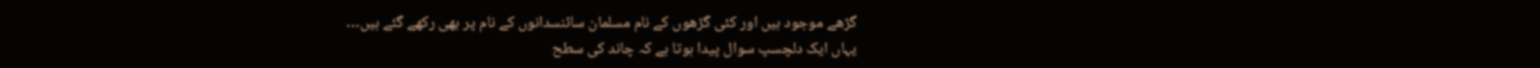گڑھے موجود ہیں اور کئی گڑھوں کے نام مسلمان سائنسدانوں کے نام پر بھی رکھے گئے ہیں…
یہاں ایک دلچسپ سوال پیدا ہوتا ہے کہ چاند کی سطح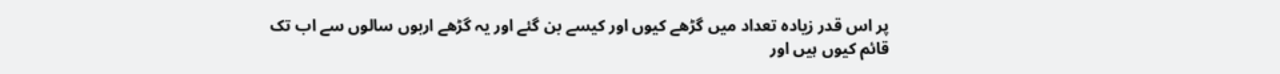پر اس قدر زیادہ تعداد میں گڑھے کیوں اور کیسے بن گئے اور یہ گڑھے اربوں سالوں سے اب تک قائم کیوں ہیں اور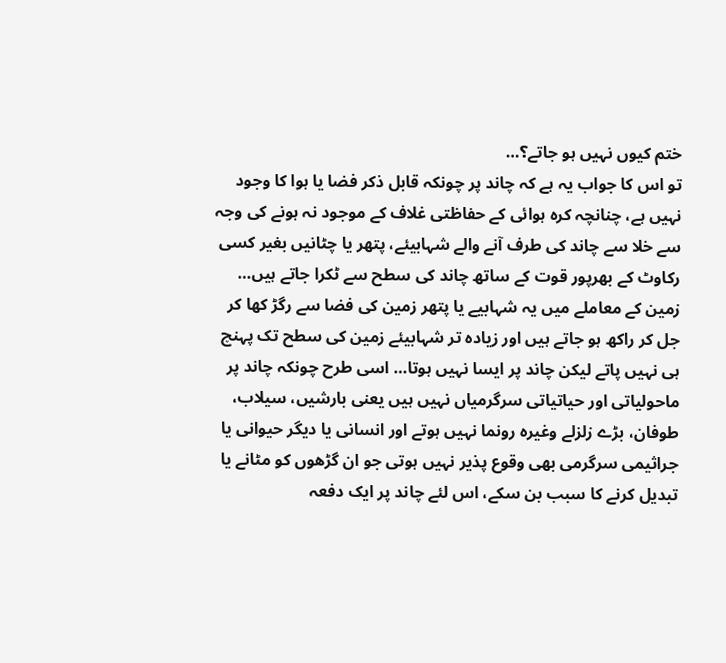ختم کیوں نہیں ہو جاتے؟…
تو اس کا جواب یہ ہے کہ چاند پر چونکہ قابل ذکر فضا یا ہوا کا وجود نہیں ہے، چنانچہ کرہ ہوائی کے حفاظتی غلاف کے موجود نہ ہونے کی وجہ سے خلا سے چاند کی طرف آنے والے شہابیئے، پتھر یا چٹانیں بغیر کسی رکاوٹ کے بھرپور قوت کے ساتھ چاند کی سطح سے ٹکرا جاتے ہیں… زمین کے معاملے میں یہ شہابیے یا پتھر زمین کی فضا سے رگڑ کھا کر جل کر راکھ ہو جاتے ہیں اور زیادہ تر شہابیئے زمین کی سطح تک پہنچ ہی نہیں پاتے لیکن چاند پر ایسا نہیں ہوتا… اسی طرح چونکہ چاند پر ماحولیاتی اور حیاتیاتی سرگرمیاں نہیں ہیں یعنی بارشیں، سیلاب، طوفان، بڑے زلزلے وغیرہ رونما نہیں ہوتے اور انسانی یا دیگر حیوانی یا جراثیمی سرگرمی بھی وقوع پذیر نہیں ہوتی جو ان گڑھوں کو مٹانے یا تبدیل کرنے کا سبب بن سکے، اس لئے چاند پر ایک دفعہ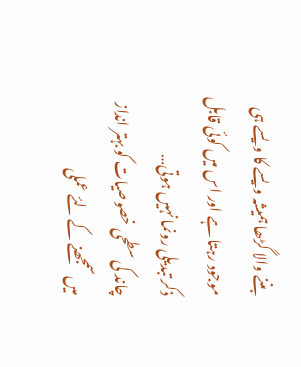بننے والا گڑھا ہمیشہ ویسے کا ویسے ہی موجود رہتا ہے اور اس میں کوئی قابل ذکر تبدیلی رونما نہیں ہوتی…
چاند کی سطحی خصوصیات کو بہتر انداز میں سمجھنے کے لئے عملی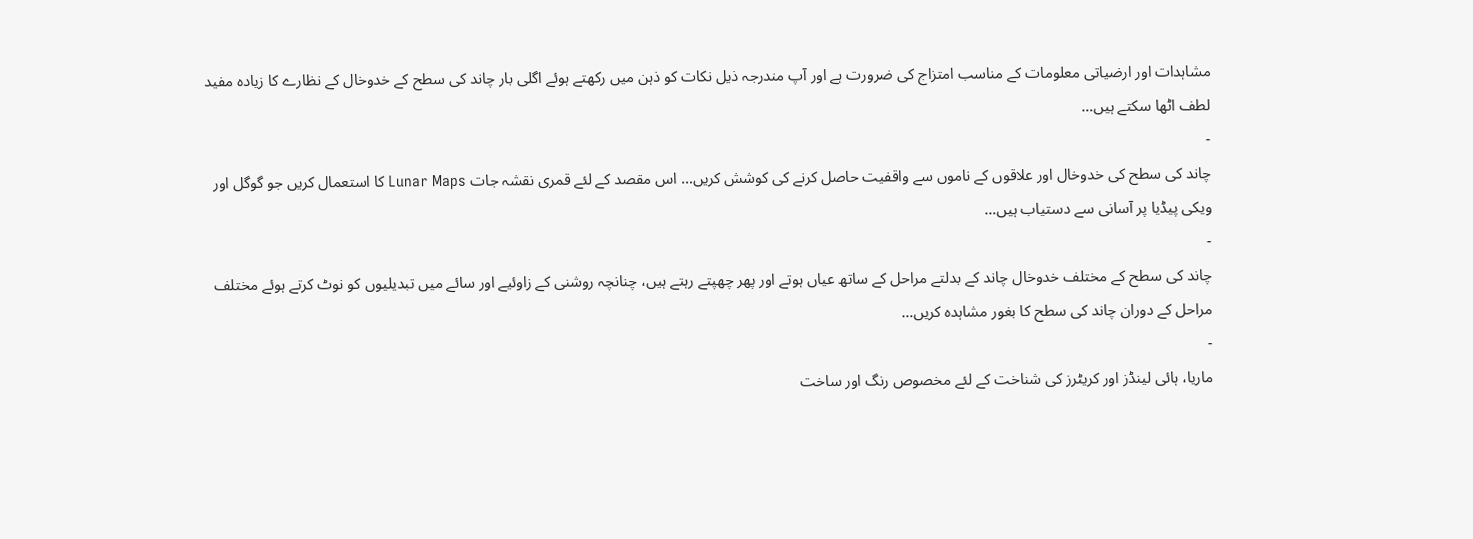مشاہدات اور ارضیاتی معلومات کے مناسب امتزاج کی ضرورت ہے اور آپ مندرجہ ذیل نکات کو ذہن میں رکھتے ہوئے اگلی بار چاند کی سطح کے خدوخال کے نظارے کا زیادہ مفید لطف اٹھا سکتے ہیں…
-
چاند کی سطح کی خدوخال اور علاقوں کے ناموں سے واقفیت حاصل کرنے کی کوشش کریں… اس مقصد کے لئے قمری نقشہ جات Lunar Maps کا استعمال کریں جو گوگل اور ویکی پیڈیا پر آسانی سے دستیاب ہیں…
-
چاند کی سطح کے مختلف خدوخال چاند کے بدلتے مراحل کے ساتھ عیاں ہوتے اور پھر چھپتے رہتے ہیں، چنانچہ روشنی کے زاوئیے اور سائے میں تبدیلیوں کو نوٹ کرتے ہوئے مختلف مراحل کے دوران چاند کی سطح کا بغور مشاہدہ کریں…
-
ماریا، ہائی لینڈز اور کریٹرز کی شناخت کے لئے مخصوص رنگ اور ساخت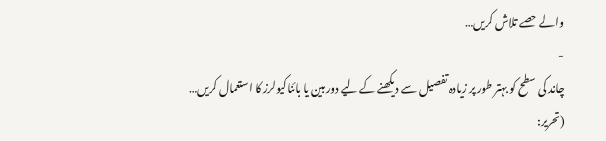والے حصے تلاش کریں…
-
چاند کی سطح کو بہتر طور پر زیادہ تفصیل سے دیکھنے کے لیے دوربین یا بائناکیولرز کا استعمال کریں…
(تحریر: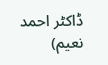ڈاکٹر احمد نعیم)